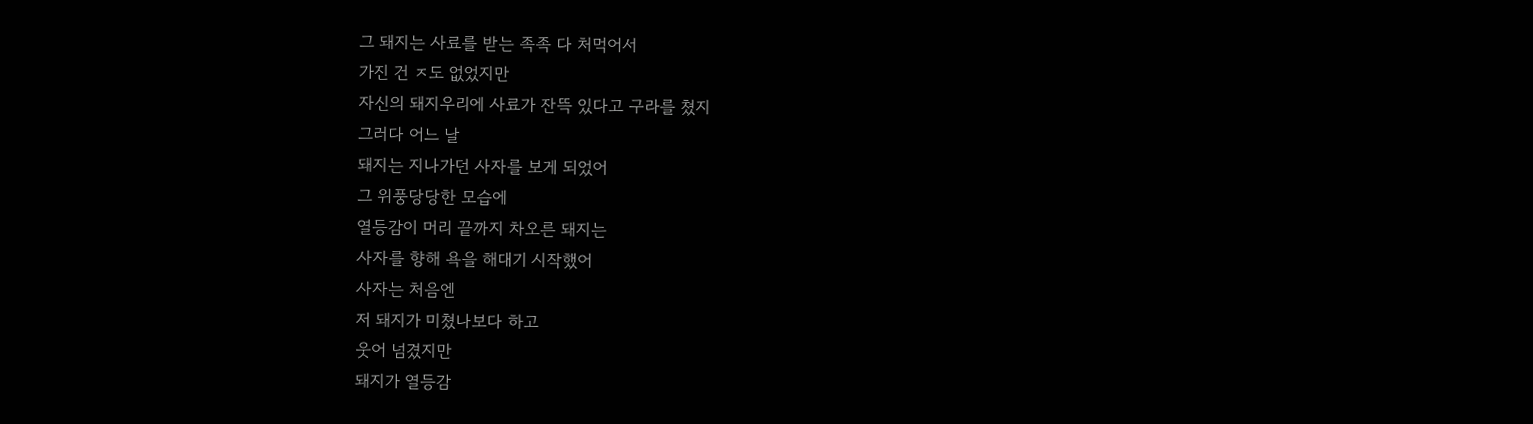그 돼지는 사료를 받는 족족 다 처먹어서
가진 건 ㅈ도 없었지만
자신의 돼지우리에 사료가 잔뜩 있다고 구라를 쳤지
그러다 어느 날
돼지는 지나가던 사자를 보게 되었어
그 위풍당당한 모습에
열등감이 머리 끝까지 차오른 돼지는
사자를 향해 욕을 해대기 시작했어
사자는 처음엔
저 돼지가 미쳤나보다 하고
웃어 넘겼지만
돼지가 열등감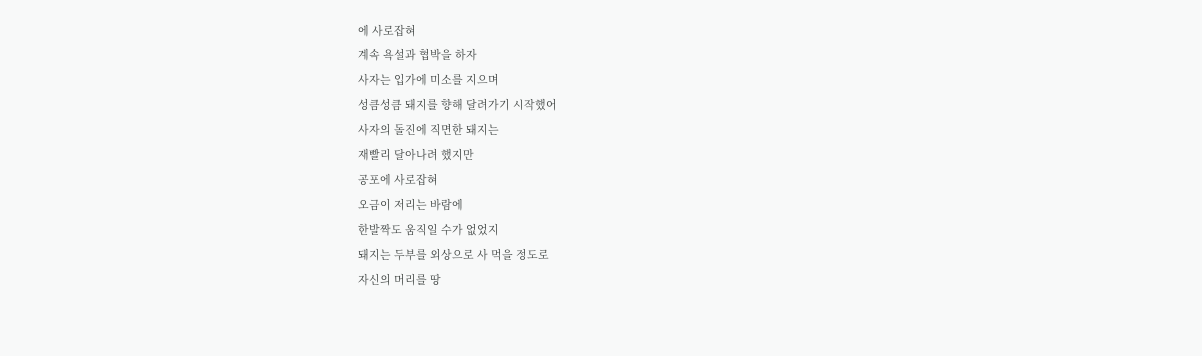에 사로잡혀
계속 욕설과 협박을 하자
사자는 입가에 미소를 지으며
성큼성큼 돼지를 향해 달려가기 시작했어
사자의 돌진에 직면한 돼지는
재빨리 달아나려 했지만
공포에 사로잡혀
오금이 저리는 바람에
한발짝도 움직일 수가 없었지
돼지는 두부를 외상으로 사 먹을 정도로
자신의 머리를 땅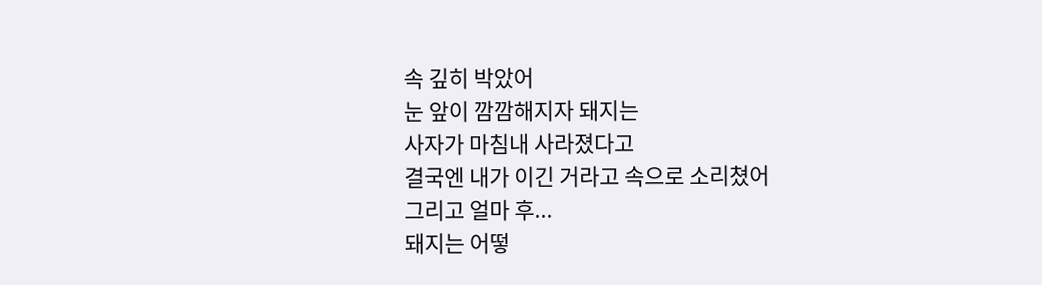속 깊히 박았어
눈 앞이 깜깜해지자 돼지는
사자가 마침내 사라졌다고
결국엔 내가 이긴 거라고 속으로 소리쳤어
그리고 얼마 후...
돼지는 어떻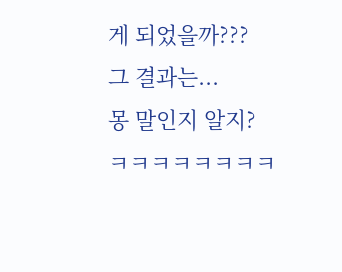게 되었을까???
그 결과는...
몽 말인지 알지?
ㅋㅋㅋㅋㅋㅋㅋㅋ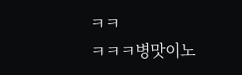ㅋㅋ
ㅋㅋㅋ병맛이노